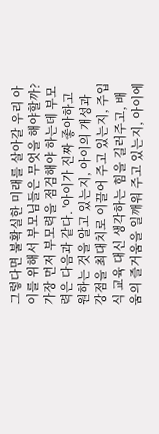그렇다면 불확실한 미래를 살아갈 우리 아이를 위해서 부모님들은 무엇을 해야할까? 가장 먼저 부모력을 점검해야 하는데 부모력은 다음과 같다. '아이가 진짜 좋아하고 원하는 것을 알고 있는지, 아이의 개성과 강점을 최대치로 이끌어 주고 있는지, 주입식 교육 대신 생각하는 힘을 길러주고, 배움의 즐거움을 일깨워 주고 있는지, 아이에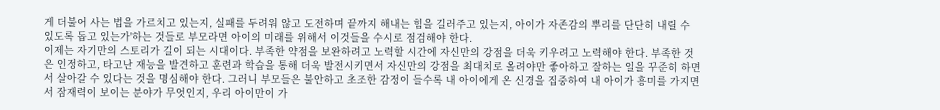게 더불어 사는 법을 가르치고 있는지, 실패를 두려워 않고 도전하며 끝까지 해내는 힘을 길러주고 있는지, 아이가 자존감의 뿌리를 단단히 내릴 수 있도록 돕고 있는가'하는 것들로 부모라면 아이의 미래를 위해서 이것들을 수시로 점검해야 한다.
이제는 자기만의 스토리가 길이 되는 시대이다. 부족한 약점을 보완하려고 노력할 시간에 자신만의 강점을 더욱 키우려고 노력해야 한다. 부족한 것은 인정하고, 타고난 재능을 발견하고 훈련과 학습을 통해 더욱 발전시키면서 자신만의 강점을 최대치로 올려야만 좋아하고 잘하는 일을 꾸준히 하면서 살아갈 수 있다는 것을 명심해야 한다. 그러니 부모들은 불안하고 초조한 감정이 들수록 내 아이에게 온 신경을 집중하여 내 아이가 흥미를 가지면서 잠재력이 보이는 분야가 무엇인지, 우리 아이만이 가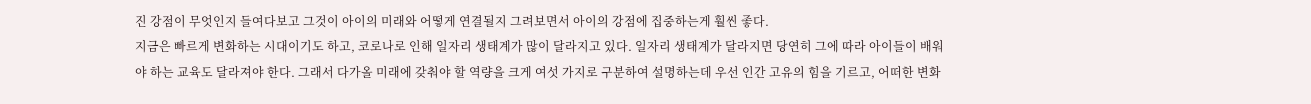진 강점이 무엇인지 들여다보고 그것이 아이의 미래와 어떻게 연결될지 그려보면서 아이의 강점에 집중하는게 훨씬 좋다.
지금은 빠르게 변화하는 시대이기도 하고, 코로나로 인해 일자리 생태계가 많이 달라지고 있다. 일자리 생태계가 달라지면 당연히 그에 따라 아이들이 배워야 하는 교육도 달라져야 한다. 그래서 다가올 미래에 갖춰야 할 역량을 크게 여섯 가지로 구분하여 설명하는데 우선 인간 고유의 힘을 기르고, 어떠한 변화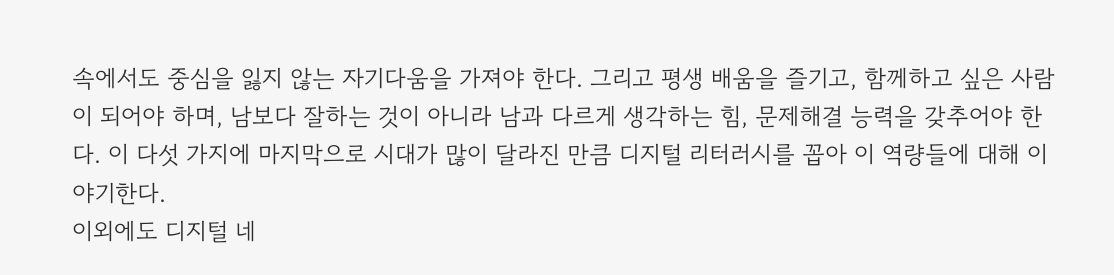속에서도 중심을 잃지 않는 자기다움을 가져야 한다. 그리고 평생 배움을 즐기고, 함께하고 싶은 사람이 되어야 하며, 남보다 잘하는 것이 아니라 남과 다르게 생각하는 힘, 문제해결 능력을 갖추어야 한다. 이 다섯 가지에 마지막으로 시대가 많이 달라진 만큼 디지털 리터러시를 꼽아 이 역량들에 대해 이야기한다.
이외에도 디지털 네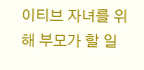이티브 자녀를 위해 부모가 할 일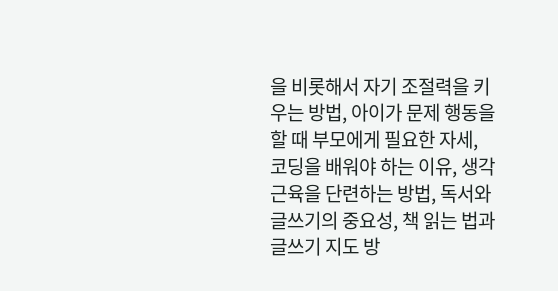을 비롯해서 자기 조절력을 키우는 방법, 아이가 문제 행동을 할 때 부모에게 필요한 자세, 코딩을 배워야 하는 이유, 생각 근육을 단련하는 방법, 독서와 글쓰기의 중요성, 책 읽는 법과 글쓰기 지도 방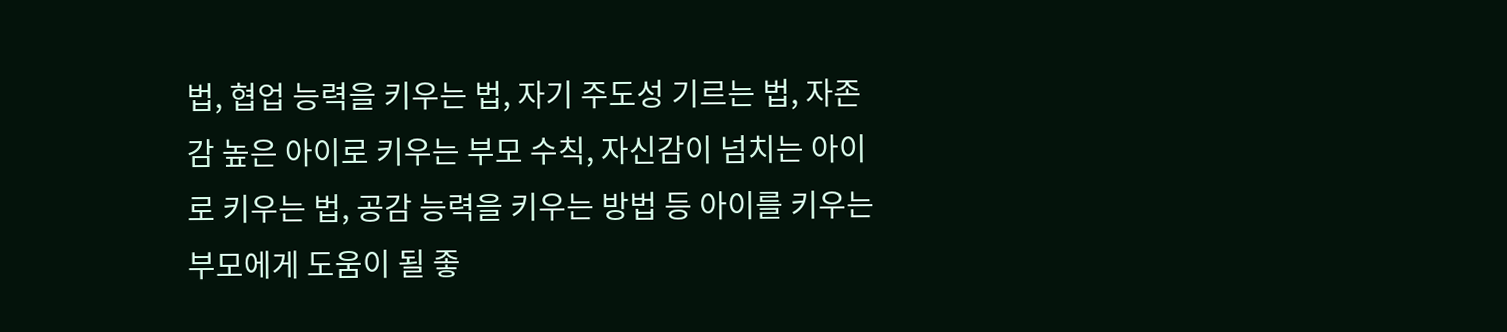법, 협업 능력을 키우는 법, 자기 주도성 기르는 법, 자존감 높은 아이로 키우는 부모 수칙, 자신감이 넘치는 아이로 키우는 법, 공감 능력을 키우는 방법 등 아이를 키우는 부모에게 도움이 될 좋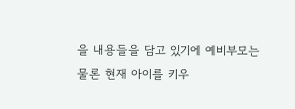을 내용들을 담고 있기에 예비부모는 물론 현재 아이를 키우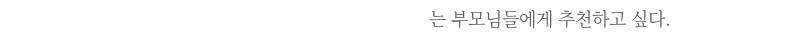는 부모님들에게 추천하고 싶다.